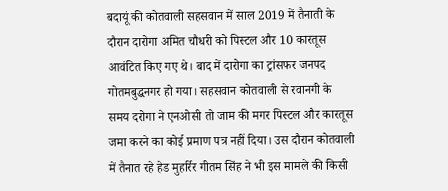बदायूं की कोतवाली सहसवान में साल 2019 में तैनाती के दौरान दारोगा अमित चौधरी को पिस्टल और 10 कारतूस आवंटित किए गए थे। बाद में दारोगा का ट्रांसफर जनपद गोतमबुद्धनगर हो गया। सहसवान कोतवाली से रवानगी के समय दरोगा ने एनओसी तो जाम की मगर पिस्टल और कारतूस जमा करने का कोई प्रमाण पत्र नहीं दिया। उस दौरान कोतवाली में तैनात रहे हेड मुहर्रिर गीतम सिंह ने भी इस मामले की किसी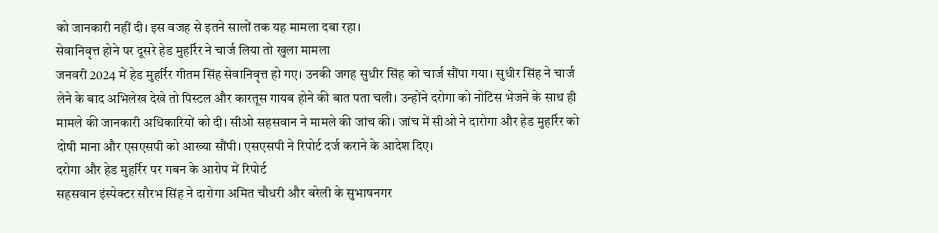को जानकारी नहीं दी। इस वजह से इतने सालों तक यह मामला दबा रहा।
सेवानिवृत्त होने पर दूसरे हेड मुहर्रिर ने चार्ज लिया तो खुला मामला
जनवरी 2024 में हेड मुहर्रिर गीतम सिंह सेवानिवृत्त हो गए। उनकी जगह सुधीर सिंह को चार्ज सौंपा गया। सुधीर सिंह ने चार्ज लेने के बाद अभिलेख देखे तो पिस्टल और कारतूस गायब होने की बात पता चली। उन्होंने दरोगा को नोटिस भेजने के साथ ही मामले की जानकारी अधिकारियों को दी। सीओ सहसवान ने मामले की जांच की। जांच में सीओ ने दारोगा और हेड मुहर्रिर को दोषी माना और एसएसपी को आख्या सौंपी। एसएसपी ने रिपोर्ट दर्ज कराने के आदेश दिए।
दरोगा और हेड मुहर्रिर पर गबन के आरोप में रिपोर्ट
सहसवान इंस्पेक्टर सौरभ सिंह ने दारोगा अमित चौधरी और बरेली के सुभाषनगर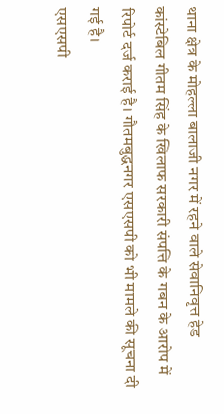थाना क्षेत्र के मोहल्ला बालाजी नगर में रहने वाले सेवानिवृत्त हेड कांस्टेबिल गीतम सिंह के खिलाफ सरकारी संपत्ति के गबन के आरोप में रिपोर्ट दर्ज कराई है। गौतमबुद्धनगर एसएसपी को भी मामले की सूचना दी गई है।
एसएसपी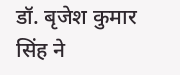डॉ. बृजेश कुमार सिंह ने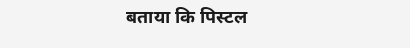बताया कि पिस्टल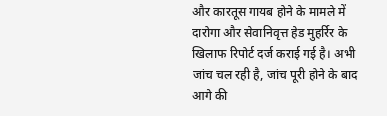और कारतूस गायब होने के मामले में दारोगा और सेवानिवृत्त हेड मुहर्रिर के खिलाफ रिपोर्ट दर्ज कराई गई है। अभी जांच चल रही है, जांच पूरी होने के बाद आगे की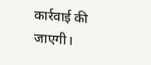कार्रवाई की जाएगी।